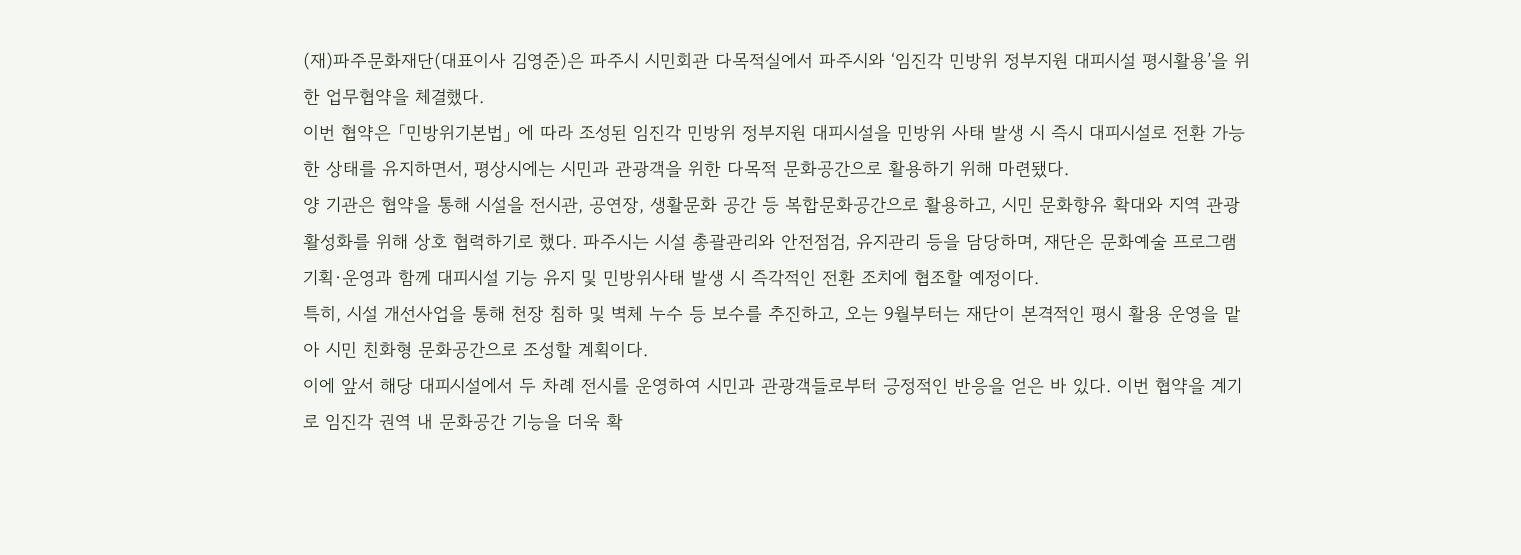(재)파주문화재단(대표이사 김영준)은 파주시 시민회관 다목적실에서 파주시와 ‘임진각 민방위 정부지원 대피시설 평시활용’을 위한 업무협약을 체결했다.
이번 협약은 「민방위기본법」 에 따라 조성된 임진각 민방위 정부지원 대피시설을 민방위 사태 발생 시 즉시 대피시설로 전환 가능한 상태를 유지하면서, 평상시에는 시민과 관광객을 위한 다목적 문화공간으로 활용하기 위해 마련됐다.
양 기관은 협약을 통해 시설을 전시관, 공연장, 생활문화 공간 등 복합문화공간으로 활용하고, 시민 문화향유 확대와 지역 관광 활성화를 위해 상호 협력하기로 했다. 파주시는 시설 총괄관리와 안전점검, 유지관리 등을 담당하며, 재단은 문화예술 프로그램 기획·운영과 함께 대피시설 기능 유지 및 민방위사태 발생 시 즉각적인 전환 조치에 협조할 예정이다.
특히, 시설 개선사업을 통해 천장 침하 및 벽체 누수 등 보수를 추진하고, 오는 9월부터는 재단이 본격적인 평시 활용 운영을 맡아 시민 친화형 문화공간으로 조성할 계획이다.
이에 앞서 해당 대피시설에서 두 차례 전시를 운영하여 시민과 관광객들로부터 긍정적인 반응을 얻은 바 있다. 이번 협약을 계기로 임진각 권역 내 문화공간 기능을 더욱 확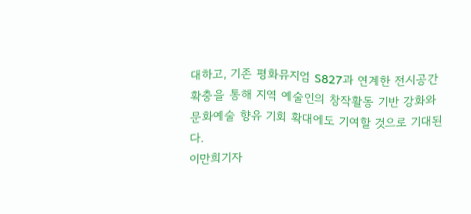대하고, 기존 평화뮤지엄 S827과 연계한 전시공간 확충을 통해 지역 예술인의 창작활동 기반 강화와 문화예술 향유 기회 확대에도 기여할 것으로 기대된다.
이만희기자